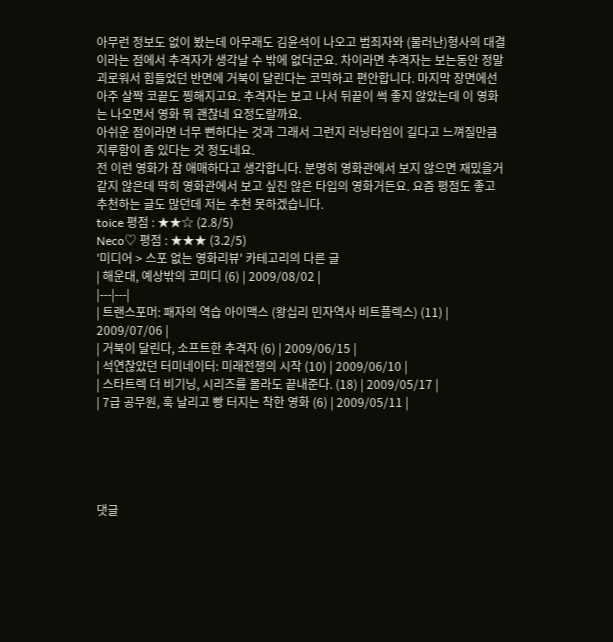아무런 정보도 없이 봤는데 아무래도 김윤석이 나오고 범죄자와 (물러난)형사의 대결이라는 점에서 추격자가 생각날 수 밖에 없더군요. 차이라면 추격자는 보는동안 정말 괴로워서 힘들었던 반면에 거북이 달린다는 코믹하고 편안합니다. 마지막 장면에선 아주 살짝 코끝도 찡해지고요. 추격자는 보고 나서 뒤끝이 썩 좋지 않았는데 이 영화는 나오면서 영화 뭐 괜찮네 요정도랄까요.
아쉬운 점이라면 너무 뻔하다는 것과 그래서 그런지 러닝타임이 길다고 느껴질만큼 지루함이 좀 있다는 것 정도네요.
전 이런 영화가 참 애매하다고 생각합니다. 분명히 영화관에서 보지 않으면 재밌을거 같지 않은데 딱히 영화관에서 보고 싶진 않은 타입의 영화거든요. 요즘 평점도 좋고 추천하는 글도 많던데 저는 추천 못하겠습니다.
toice 평점 : ★★☆ (2.8/5)
Neco♡ 평점 : ★★★ (3.2/5)
'미디어 > 스포 없는 영화리뷰' 카테고리의 다른 글
| 해운대, 예상밖의 코미디 (6) | 2009/08/02 |
|---|---|
| 트랜스포머: 패자의 역습 아이맥스 (왕십리 민자역사 비트플렉스) (11) | 2009/07/06 |
| 거북이 달린다, 소프트한 추격자 (6) | 2009/06/15 |
| 석연찮았던 터미네이터: 미래전쟁의 시작 (10) | 2009/06/10 |
| 스타트렉 더 비기닝, 시리즈를 몰라도 끝내준다. (18) | 2009/05/17 |
| 7급 공무원, 훅 날리고 빵 터지는 착한 영화 (6) | 2009/05/11 |





댓글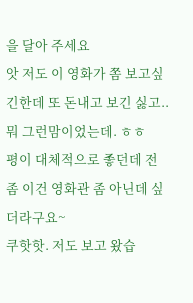을 달아 주세요
앗 저도 이 영화가 쫌 보고싶긴한데 또 돈내고 보긴 싫고..뭐 그런맘이었는데. ㅎㅎ
평이 대체적으로 좋던데 전 좀 이건 영화관 좀 아닌데 싶더라구요~
쿠핫핫. 저도 보고 왔습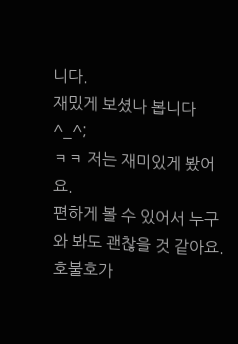니다.
재밌게 보셨나 봅니다 ^_^;
ㅋㅋ 저는 재미있게 봤어요.
편하게 볼 수 있어서 누구와 봐도 괜찮을 것 같아요.
호불호가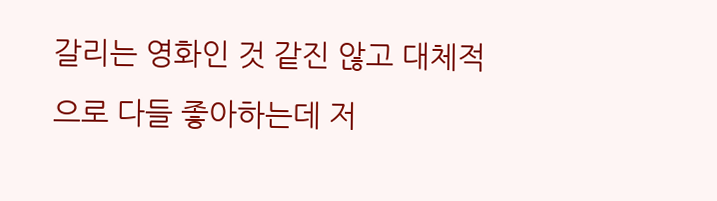갈리는 영화인 것 같진 않고 대체적으로 다들 좋아하는데 저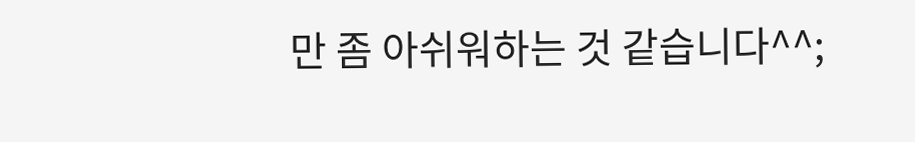만 좀 아쉬워하는 것 같습니다^^;